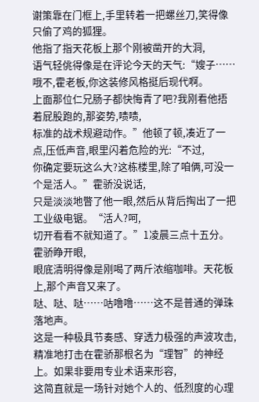谢策靠在门框上,手里转着一把螺丝刀,笑得像只偷了鸡的狐狸。
他指了指天花板上那个刚被凿开的大洞,
语气轻佻得像是在评论今天的天气:“嫂子……哦不,霍老板,你这装修风格挺后现代啊。
上面那位仁兄肠子都快悔青了吧?我刚看他捂着屁股跑的,那姿势,啧啧,
标准的战术规避动作。”他顿了顿,凑近了一点,压低声音,眼里闪着危险的光:“不过,
你确定要玩这么大?这栋楼里,除了咱俩,可没一个是活人。”霍骄没说话,
只是淡淡地瞥了他一眼,然后从背后掏出了一把工业级电锯。“活人?呵,
切开看看不就知道了。”1凌晨三点十五分。霍骄睁开眼,
眼底清明得像是刚喝了两斤浓缩咖啡。天花板上,那个声音又来了。
哒、哒、哒……咕噜噜……这不是普通的弹珠落地声。
这是一种极具节奏感、穿透力极强的声波攻击,
精准地打击在霍骄那根名为“理智”的神经上。如果非要用专业术语来形容,
这简直就是一场针对她个人的、低烈度的心理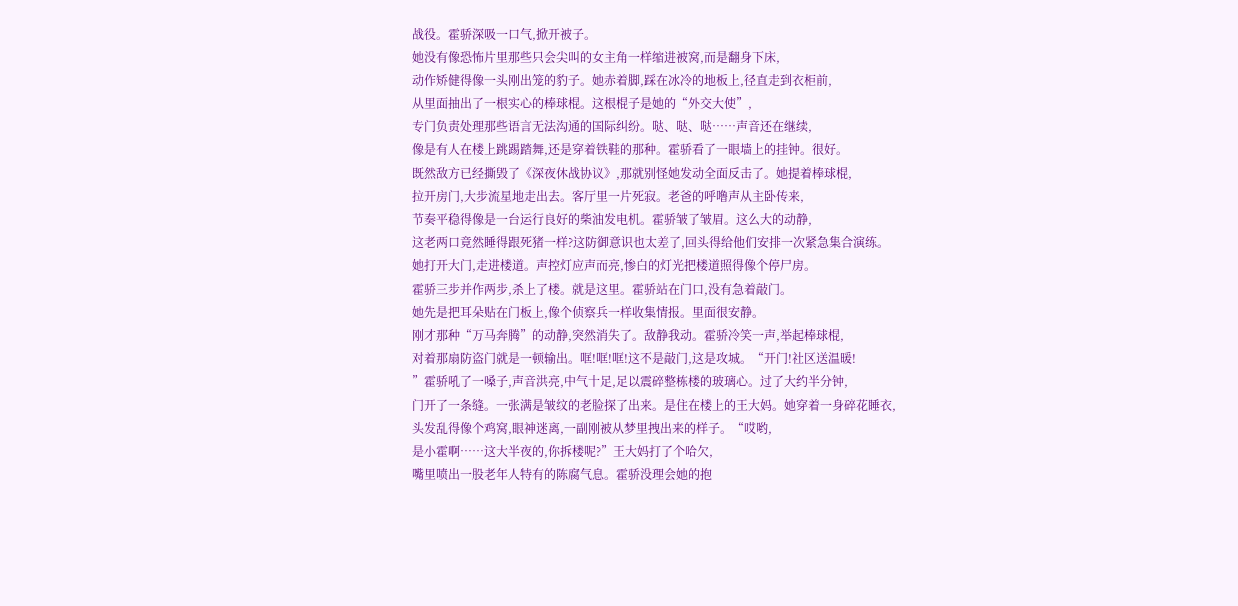战役。霍骄深吸一口气,掀开被子。
她没有像恐怖片里那些只会尖叫的女主角一样缩进被窝,而是翻身下床,
动作矫健得像一头刚出笼的豹子。她赤着脚,踩在冰冷的地板上,径直走到衣柜前,
从里面抽出了一根实心的棒球棍。这根棍子是她的“外交大使”,
专门负责处理那些语言无法沟通的国际纠纷。哒、哒、哒……声音还在继续,
像是有人在楼上跳踢踏舞,还是穿着铁鞋的那种。霍骄看了一眼墙上的挂钟。很好。
既然敌方已经撕毁了《深夜休战协议》,那就别怪她发动全面反击了。她提着棒球棍,
拉开房门,大步流星地走出去。客厅里一片死寂。老爸的呼噜声从主卧传来,
节奏平稳得像是一台运行良好的柴油发电机。霍骄皱了皱眉。这么大的动静,
这老两口竟然睡得跟死猪一样?这防御意识也太差了,回头得给他们安排一次紧急集合演练。
她打开大门,走进楼道。声控灯应声而亮,惨白的灯光把楼道照得像个停尸房。
霍骄三步并作两步,杀上了楼。就是这里。霍骄站在门口,没有急着敲门。
她先是把耳朵贴在门板上,像个侦察兵一样收集情报。里面很安静。
刚才那种“万马奔腾”的动静,突然消失了。敌静我动。霍骄冷笑一声,举起棒球棍,
对着那扇防盗门就是一顿输出。哐!哐!哐!这不是敲门,这是攻城。“开门!社区送温暖!
”霍骄吼了一嗓子,声音洪亮,中气十足,足以震碎整栋楼的玻璃心。过了大约半分钟,
门开了一条缝。一张满是皱纹的老脸探了出来。是住在楼上的王大妈。她穿着一身碎花睡衣,
头发乱得像个鸡窝,眼神迷离,一副刚被从梦里拽出来的样子。“哎哟,
是小霍啊……这大半夜的,你拆楼呢?”王大妈打了个哈欠,
嘴里喷出一股老年人特有的陈腐气息。霍骄没理会她的抱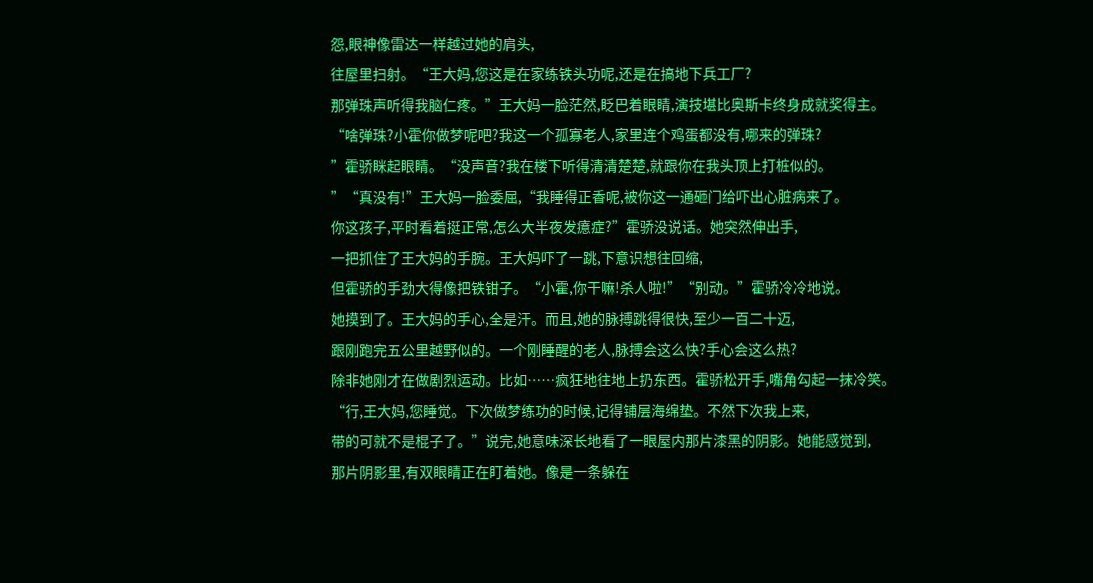怨,眼神像雷达一样越过她的肩头,
往屋里扫射。“王大妈,您这是在家练铁头功呢,还是在搞地下兵工厂?
那弹珠声听得我脑仁疼。”王大妈一脸茫然,眨巴着眼睛,演技堪比奥斯卡终身成就奖得主。
“啥弹珠?小霍你做梦呢吧?我这一个孤寡老人,家里连个鸡蛋都没有,哪来的弹珠?
”霍骄眯起眼睛。“没声音?我在楼下听得清清楚楚,就跟你在我头顶上打桩似的。
”“真没有!”王大妈一脸委屈,“我睡得正香呢,被你这一通砸门给吓出心脏病来了。
你这孩子,平时看着挺正常,怎么大半夜发癔症?”霍骄没说话。她突然伸出手,
一把抓住了王大妈的手腕。王大妈吓了一跳,下意识想往回缩,
但霍骄的手劲大得像把铁钳子。“小霍,你干嘛!杀人啦!”“别动。”霍骄冷冷地说。
她摸到了。王大妈的手心,全是汗。而且,她的脉搏跳得很快,至少一百二十迈,
跟刚跑完五公里越野似的。一个刚睡醒的老人,脉搏会这么快?手心会这么热?
除非她刚才在做剧烈运动。比如……疯狂地往地上扔东西。霍骄松开手,嘴角勾起一抹冷笑。
“行,王大妈,您睡觉。下次做梦练功的时候,记得铺层海绵垫。不然下次我上来,
带的可就不是棍子了。”说完,她意味深长地看了一眼屋内那片漆黑的阴影。她能感觉到,
那片阴影里,有双眼睛正在盯着她。像是一条躲在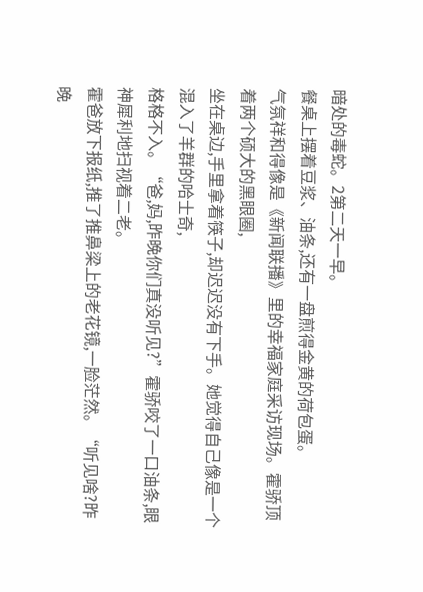暗处的毒蛇。2第二天一早。
餐桌上摆着豆浆、油条,还有一盘煎得金黄的荷包蛋。
气氛祥和得像是《新闻联播》里的幸福家庭采访现场。霍骄顶着两个硕大的黑眼圈,
坐在桌边,手里拿着筷子,却迟迟没有下手。她觉得自己像是一个混入了羊群的哈士奇,
格格不入。“爸,妈,昨晚你们真没听见?”霍骄咬了一口油条,眼神犀利地扫视着二老。
霍爸放下报纸,推了推鼻梁上的老花镜,一脸茫然。“听见啥?昨晚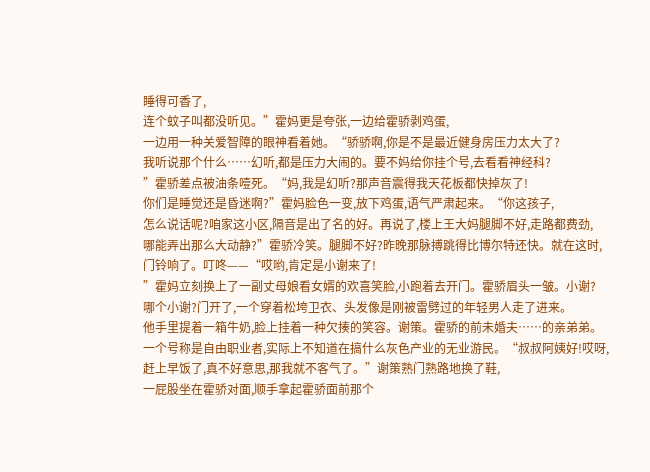睡得可香了,
连个蚊子叫都没听见。”霍妈更是夸张,一边给霍骄剥鸡蛋,
一边用一种关爱智障的眼神看着她。“骄骄啊,你是不是最近健身房压力太大了?
我听说那个什么……幻听,都是压力大闹的。要不妈给你挂个号,去看看神经科?
”霍骄差点被油条噎死。“妈,我是幻听?那声音震得我天花板都快掉灰了!
你们是睡觉还是昏迷啊?”霍妈脸色一变,放下鸡蛋,语气严肃起来。“你这孩子,
怎么说话呢?咱家这小区,隔音是出了名的好。再说了,楼上王大妈腿脚不好,走路都费劲,
哪能弄出那么大动静?”霍骄冷笑。腿脚不好?昨晚那脉搏跳得比博尔特还快。就在这时,
门铃响了。叮咚——“哎哟,肯定是小谢来了!
”霍妈立刻换上了一副丈母娘看女婿的欢喜笑脸,小跑着去开门。霍骄眉头一皱。小谢?
哪个小谢?门开了,一个穿着松垮卫衣、头发像是刚被雷劈过的年轻男人走了进来。
他手里提着一箱牛奶,脸上挂着一种欠揍的笑容。谢策。霍骄的前未婚夫……的亲弟弟。
一个号称是自由职业者,实际上不知道在搞什么灰色产业的无业游民。“叔叔阿姨好!哎呀,
赶上早饭了,真不好意思,那我就不客气了。”谢策熟门熟路地换了鞋,
一屁股坐在霍骄对面,顺手拿起霍骄面前那个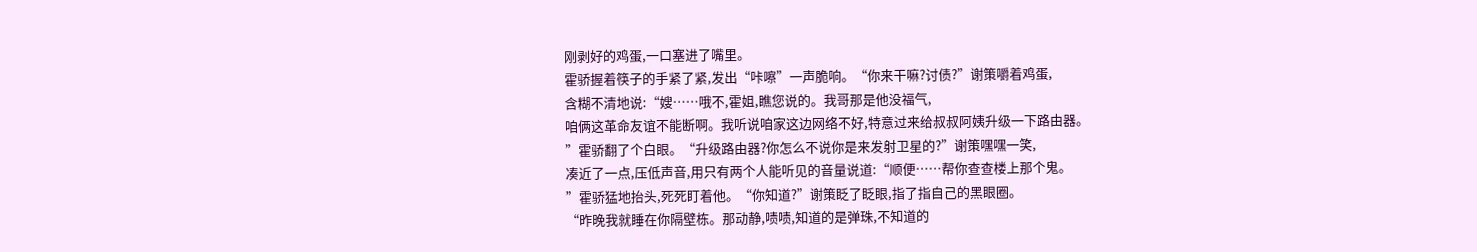刚剥好的鸡蛋,一口塞进了嘴里。
霍骄握着筷子的手紧了紧,发出“咔嚓”一声脆响。“你来干嘛?讨债?”谢策嚼着鸡蛋,
含糊不清地说:“嫂……哦不,霍姐,瞧您说的。我哥那是他没福气,
咱俩这革命友谊不能断啊。我听说咱家这边网络不好,特意过来给叔叔阿姨升级一下路由器。
”霍骄翻了个白眼。“升级路由器?你怎么不说你是来发射卫星的?”谢策嘿嘿一笑,
凑近了一点,压低声音,用只有两个人能听见的音量说道:“顺便……帮你查查楼上那个鬼。
”霍骄猛地抬头,死死盯着他。“你知道?”谢策眨了眨眼,指了指自己的黑眼圈。
“昨晚我就睡在你隔壁栋。那动静,啧啧,知道的是弹珠,不知道的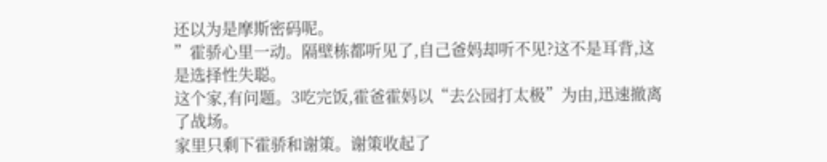还以为是摩斯密码呢。
”霍骄心里一动。隔壁栋都听见了,自己爸妈却听不见?这不是耳背,这是选择性失聪。
这个家,有问题。3吃完饭,霍爸霍妈以“去公园打太极”为由,迅速撤离了战场。
家里只剩下霍骄和谢策。谢策收起了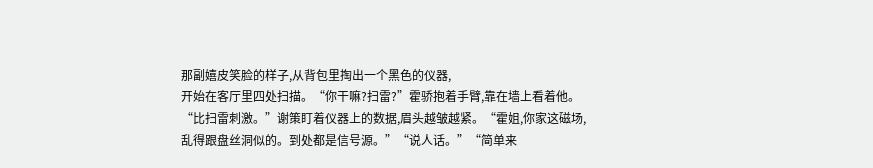那副嬉皮笑脸的样子,从背包里掏出一个黑色的仪器,
开始在客厅里四处扫描。“你干嘛?扫雷?”霍骄抱着手臂,靠在墙上看着他。
“比扫雷刺激。”谢策盯着仪器上的数据,眉头越皱越紧。“霍姐,你家这磁场,
乱得跟盘丝洞似的。到处都是信号源。”“说人话。”“简单来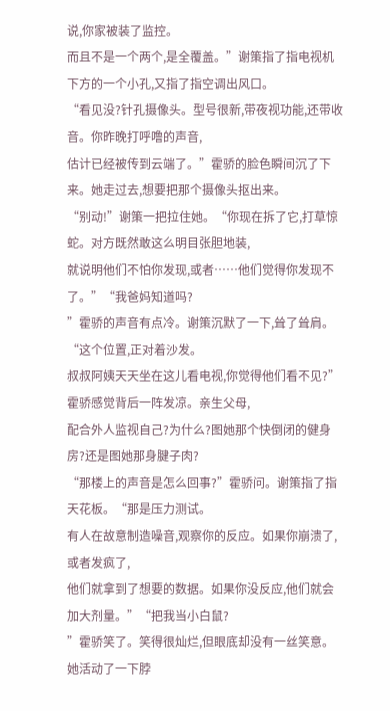说,你家被装了监控。
而且不是一个两个,是全覆盖。”谢策指了指电视机下方的一个小孔,又指了指空调出风口。
“看见没?针孔摄像头。型号很新,带夜视功能,还带收音。你昨晚打呼噜的声音,
估计已经被传到云端了。”霍骄的脸色瞬间沉了下来。她走过去,想要把那个摄像头抠出来。
“别动!”谢策一把拉住她。“你现在拆了它,打草惊蛇。对方既然敢这么明目张胆地装,
就说明他们不怕你发现,或者……他们觉得你发现不了。”“我爸妈知道吗?
”霍骄的声音有点冷。谢策沉默了一下,耸了耸肩。“这个位置,正对着沙发。
叔叔阿姨天天坐在这儿看电视,你觉得他们看不见?”霍骄感觉背后一阵发凉。亲生父母,
配合外人监视自己?为什么?图她那个快倒闭的健身房?还是图她那身腱子肉?
“那楼上的声音是怎么回事?”霍骄问。谢策指了指天花板。“那是压力测试。
有人在故意制造噪音,观察你的反应。如果你崩溃了,或者发疯了,
他们就拿到了想要的数据。如果你没反应,他们就会加大剂量。”“把我当小白鼠?
”霍骄笑了。笑得很灿烂,但眼底却没有一丝笑意。她活动了一下脖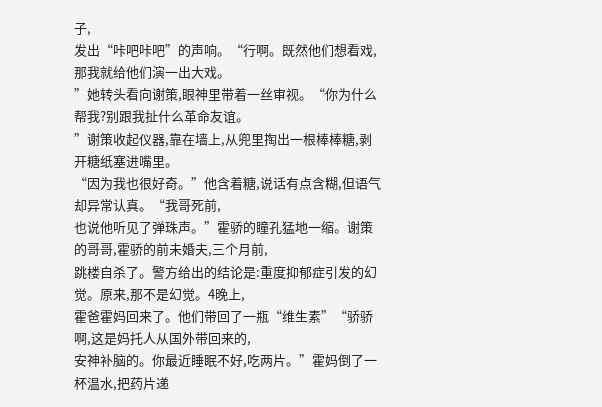子,
发出“咔吧咔吧”的声响。“行啊。既然他们想看戏,那我就给他们演一出大戏。
”她转头看向谢策,眼神里带着一丝审视。“你为什么帮我?别跟我扯什么革命友谊。
”谢策收起仪器,靠在墙上,从兜里掏出一根棒棒糖,剥开糖纸塞进嘴里。
“因为我也很好奇。”他含着糖,说话有点含糊,但语气却异常认真。“我哥死前,
也说他听见了弹珠声。”霍骄的瞳孔猛地一缩。谢策的哥哥,霍骄的前未婚夫,三个月前,
跳楼自杀了。警方给出的结论是:重度抑郁症引发的幻觉。原来,那不是幻觉。4晚上,
霍爸霍妈回来了。他们带回了一瓶“维生素”“骄骄啊,这是妈托人从国外带回来的,
安神补脑的。你最近睡眠不好,吃两片。”霍妈倒了一杯温水,把药片递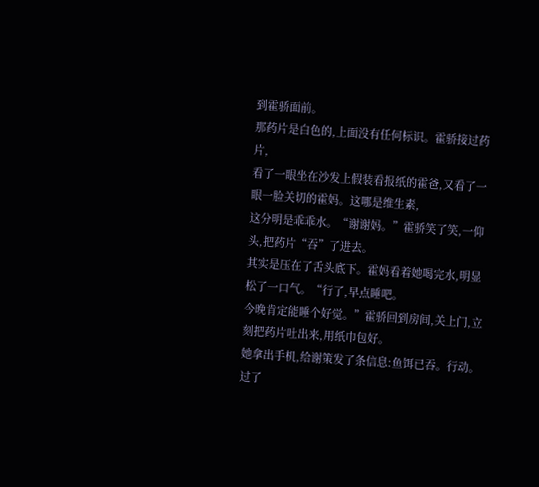到霍骄面前。
那药片是白色的,上面没有任何标识。霍骄接过药片,
看了一眼坐在沙发上假装看报纸的霍爸,又看了一眼一脸关切的霍妈。这哪是维生素,
这分明是乖乖水。“谢谢妈。”霍骄笑了笑,一仰头,把药片“吞”了进去。
其实是压在了舌头底下。霍妈看着她喝完水,明显松了一口气。“行了,早点睡吧。
今晚肯定能睡个好觉。”霍骄回到房间,关上门,立刻把药片吐出来,用纸巾包好。
她拿出手机,给谢策发了条信息:鱼饵已吞。行动。过了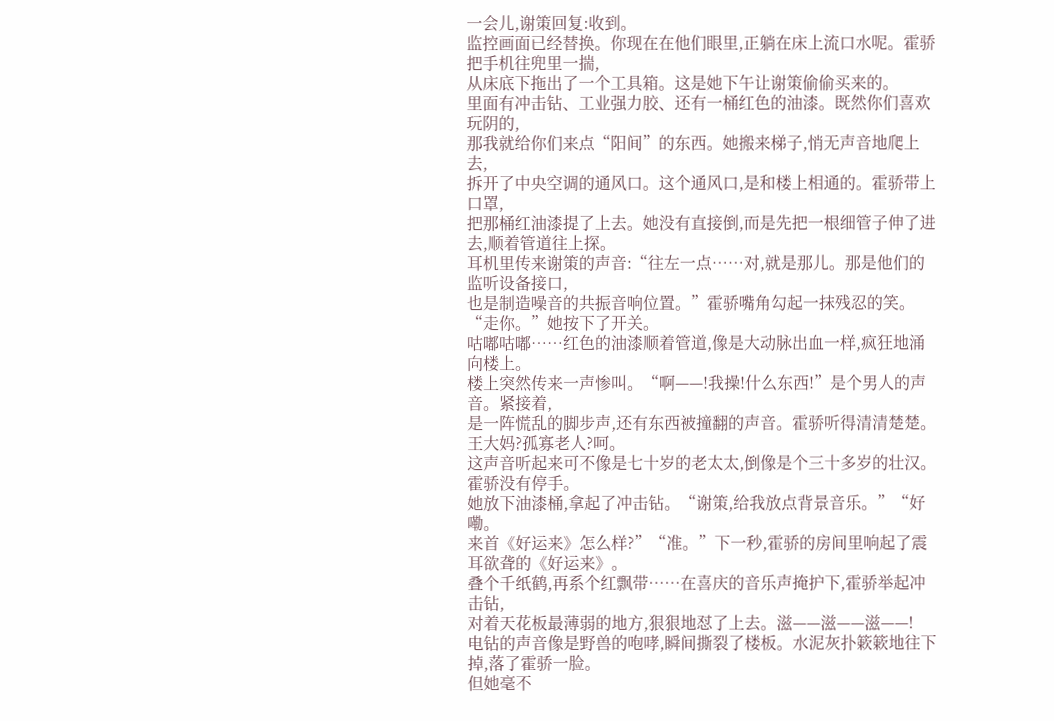一会儿,谢策回复:收到。
监控画面已经替换。你现在在他们眼里,正躺在床上流口水呢。霍骄把手机往兜里一揣,
从床底下拖出了一个工具箱。这是她下午让谢策偷偷买来的。
里面有冲击钻、工业强力胶、还有一桶红色的油漆。既然你们喜欢玩阴的,
那我就给你们来点“阳间”的东西。她搬来梯子,悄无声音地爬上去,
拆开了中央空调的通风口。这个通风口,是和楼上相通的。霍骄带上口罩,
把那桶红油漆提了上去。她没有直接倒,而是先把一根细管子伸了进去,顺着管道往上探。
耳机里传来谢策的声音:“往左一点……对,就是那儿。那是他们的监听设备接口,
也是制造噪音的共振音响位置。”霍骄嘴角勾起一抹残忍的笑。“走你。”她按下了开关。
咕嘟咕嘟……红色的油漆顺着管道,像是大动脉出血一样,疯狂地涌向楼上。
楼上突然传来一声惨叫。“啊——!我操!什么东西!”是个男人的声音。紧接着,
是一阵慌乱的脚步声,还有东西被撞翻的声音。霍骄听得清清楚楚。王大妈?孤寡老人?呵。
这声音听起来可不像是七十岁的老太太,倒像是个三十多岁的壮汉。霍骄没有停手。
她放下油漆桶,拿起了冲击钻。“谢策,给我放点背景音乐。”“好嘞。
来首《好运来》怎么样?”“准。”下一秒,霍骄的房间里响起了震耳欲聋的《好运来》。
叠个千纸鹤,再系个红飘带……在喜庆的音乐声掩护下,霍骄举起冲击钻,
对着天花板最薄弱的地方,狠狠地怼了上去。滋——滋——滋——!
电钻的声音像是野兽的咆哮,瞬间撕裂了楼板。水泥灰扑簌簌地往下掉,落了霍骄一脸。
但她毫不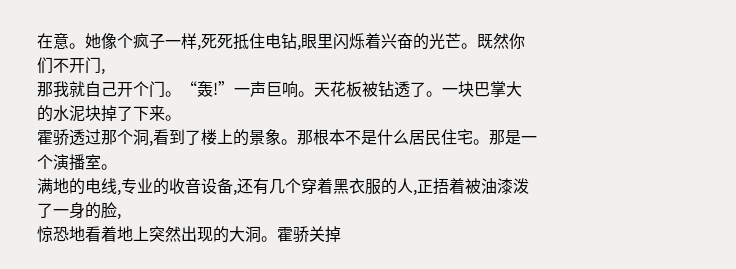在意。她像个疯子一样,死死抵住电钻,眼里闪烁着兴奋的光芒。既然你们不开门,
那我就自己开个门。“轰!”一声巨响。天花板被钻透了。一块巴掌大的水泥块掉了下来。
霍骄透过那个洞,看到了楼上的景象。那根本不是什么居民住宅。那是一个演播室。
满地的电线,专业的收音设备,还有几个穿着黑衣服的人,正捂着被油漆泼了一身的脸,
惊恐地看着地上突然出现的大洞。霍骄关掉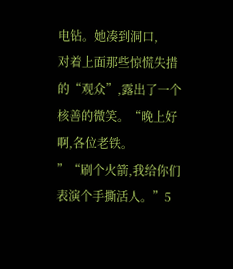电钻。她凑到洞口,
对着上面那些惊慌失措的“观众”,露出了一个核善的微笑。“晚上好啊,各位老铁。
”“刷个火箭,我给你们表演个手撕活人。”5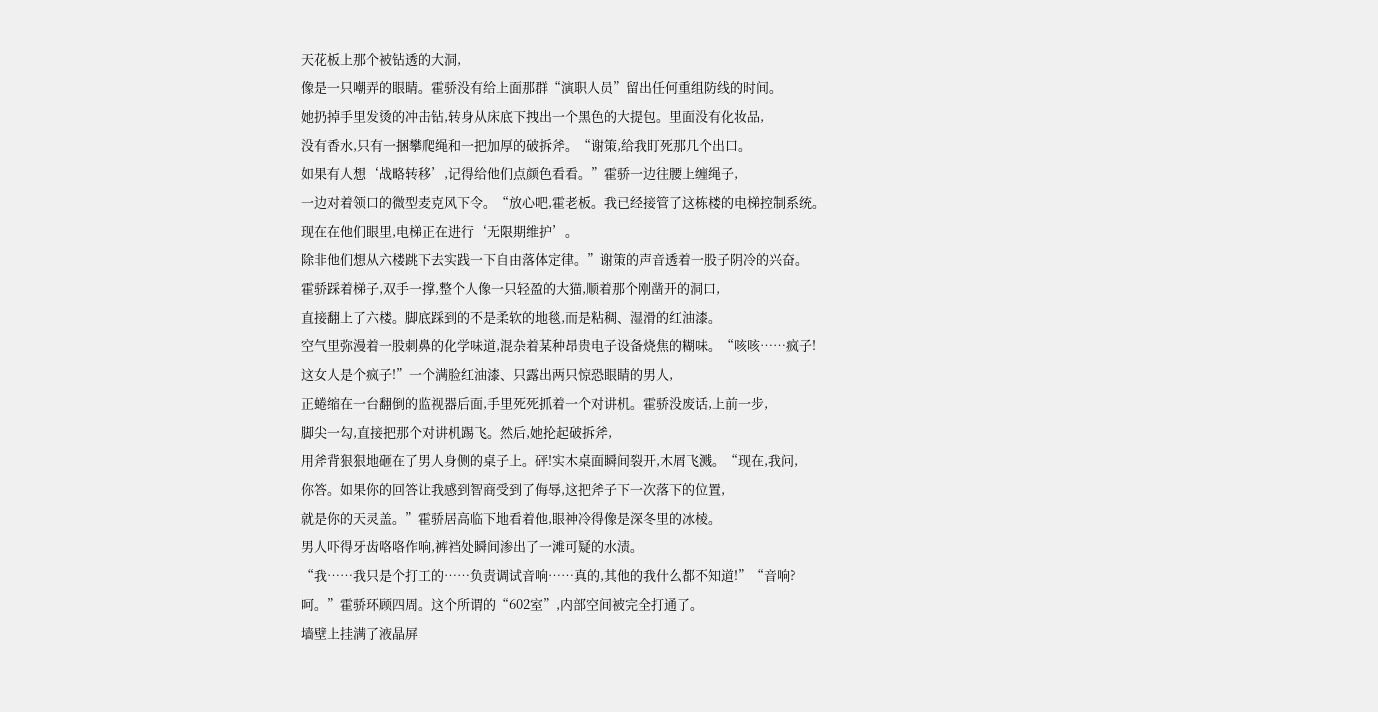天花板上那个被钻透的大洞,
像是一只嘲弄的眼睛。霍骄没有给上面那群“演职人员”留出任何重组防线的时间。
她扔掉手里发烫的冲击钻,转身从床底下拽出一个黑色的大提包。里面没有化妆品,
没有香水,只有一捆攀爬绳和一把加厚的破拆斧。“谢策,给我盯死那几个出口。
如果有人想‘战略转移’,记得给他们点颜色看看。”霍骄一边往腰上缠绳子,
一边对着领口的微型麦克风下令。“放心吧,霍老板。我已经接管了这栋楼的电梯控制系统。
现在在他们眼里,电梯正在进行‘无限期维护’。
除非他们想从六楼跳下去实践一下自由落体定律。”谢策的声音透着一股子阴冷的兴奋。
霍骄踩着梯子,双手一撑,整个人像一只轻盈的大猫,顺着那个刚凿开的洞口,
直接翻上了六楼。脚底踩到的不是柔软的地毯,而是粘稠、湿滑的红油漆。
空气里弥漫着一股刺鼻的化学味道,混杂着某种昂贵电子设备烧焦的糊味。“咳咳……疯子!
这女人是个疯子!”一个满脸红油漆、只露出两只惊恐眼睛的男人,
正蜷缩在一台翻倒的监视器后面,手里死死抓着一个对讲机。霍骄没废话,上前一步,
脚尖一勾,直接把那个对讲机踢飞。然后,她抡起破拆斧,
用斧背狠狠地砸在了男人身侧的桌子上。砰!实木桌面瞬间裂开,木屑飞溅。“现在,我问,
你答。如果你的回答让我感到智商受到了侮辱,这把斧子下一次落下的位置,
就是你的天灵盖。”霍骄居高临下地看着他,眼神冷得像是深冬里的冰棱。
男人吓得牙齿咯咯作响,裤裆处瞬间渗出了一滩可疑的水渍。
“我……我只是个打工的……负责调试音响……真的,其他的我什么都不知道!”“音响?
呵。”霍骄环顾四周。这个所谓的“602室”,内部空间被完全打通了。
墙壁上挂满了液晶屏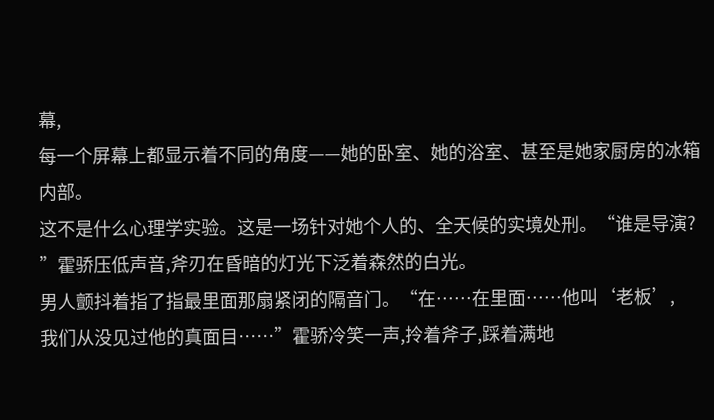幕,
每一个屏幕上都显示着不同的角度——她的卧室、她的浴室、甚至是她家厨房的冰箱内部。
这不是什么心理学实验。这是一场针对她个人的、全天候的实境处刑。“谁是导演?
”霍骄压低声音,斧刃在昏暗的灯光下泛着森然的白光。
男人颤抖着指了指最里面那扇紧闭的隔音门。“在……在里面……他叫‘老板’,
我们从没见过他的真面目……”霍骄冷笑一声,拎着斧子,踩着满地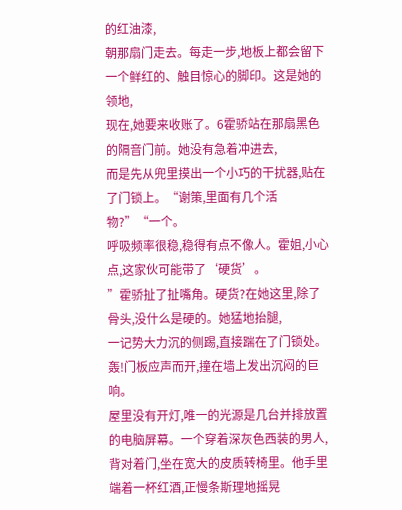的红油漆,
朝那扇门走去。每走一步,地板上都会留下一个鲜红的、触目惊心的脚印。这是她的领地,
现在,她要来收账了。6霍骄站在那扇黑色的隔音门前。她没有急着冲进去,
而是先从兜里摸出一个小巧的干扰器,贴在了门锁上。“谢策,里面有几个活物?”“一个。
呼吸频率很稳,稳得有点不像人。霍姐,小心点,这家伙可能带了‘硬货’。
”霍骄扯了扯嘴角。硬货?在她这里,除了骨头,没什么是硬的。她猛地抬腿,
一记势大力沉的侧踢,直接踹在了门锁处。轰!门板应声而开,撞在墙上发出沉闷的巨响。
屋里没有开灯,唯一的光源是几台并排放置的电脑屏幕。一个穿着深灰色西装的男人,
背对着门,坐在宽大的皮质转椅里。他手里端着一杯红酒,正慢条斯理地摇晃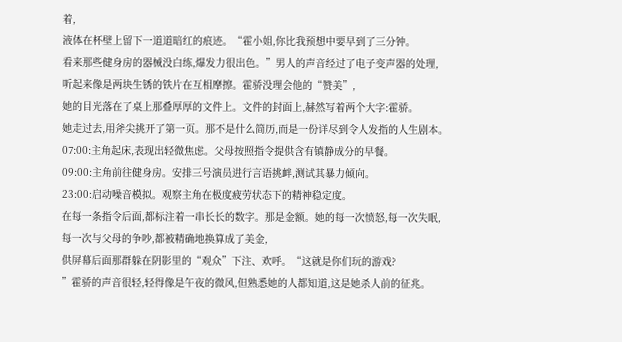着,
液体在杯壁上留下一道道暗红的痕迹。“霍小姐,你比我预想中要早到了三分钟。
看来那些健身房的器械没白练,爆发力很出色。”男人的声音经过了电子变声器的处理,
听起来像是两块生锈的铁片在互相摩擦。霍骄没理会他的“赞美”,
她的目光落在了桌上那叠厚厚的文件上。文件的封面上,赫然写着两个大字:霍骄。
她走过去,用斧尖挑开了第一页。那不是什么简历,而是一份详尽到令人发指的人生剧本。
07:00:主角起床,表现出轻微焦虑。父母按照指令提供含有镇静成分的早餐。
09:00:主角前往健身房。安排三号演员进行言语挑衅,测试其暴力倾向。
23:00:启动噪音模拟。观察主角在极度疲劳状态下的精神稳定度。
在每一条指令后面,都标注着一串长长的数字。那是金额。她的每一次愤怒,每一次失眠,
每一次与父母的争吵,都被精确地换算成了美金,
供屏幕后面那群躲在阴影里的“观众”下注、欢呼。“这就是你们玩的游戏?
”霍骄的声音很轻,轻得像是午夜的微风,但熟悉她的人都知道,这是她杀人前的征兆。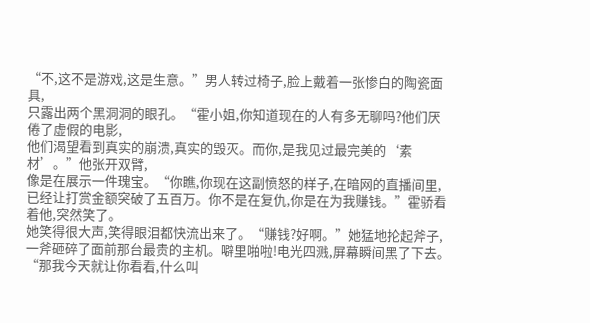“不,这不是游戏,这是生意。”男人转过椅子,脸上戴着一张惨白的陶瓷面具,
只露出两个黑洞洞的眼孔。“霍小姐,你知道现在的人有多无聊吗?他们厌倦了虚假的电影,
他们渴望看到真实的崩溃,真实的毁灭。而你,是我见过最完美的‘素材’。”他张开双臂,
像是在展示一件瑰宝。“你瞧,你现在这副愤怒的样子,在暗网的直播间里,
已经让打赏金额突破了五百万。你不是在复仇,你是在为我赚钱。”霍骄看着他,突然笑了。
她笑得很大声,笑得眼泪都快流出来了。“赚钱?好啊。”她猛地抡起斧子,
一斧砸碎了面前那台最贵的主机。噼里啪啦!电光四溅,屏幕瞬间黑了下去。
“那我今天就让你看看,什么叫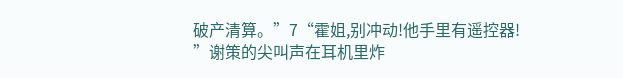破产清算。”7“霍姐,别冲动!他手里有遥控器!
”谢策的尖叫声在耳机里炸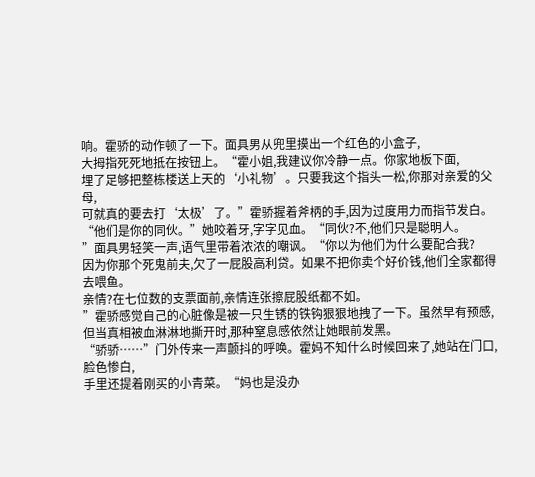响。霍骄的动作顿了一下。面具男从兜里摸出一个红色的小盒子,
大拇指死死地抵在按钮上。“霍小姐,我建议你冷静一点。你家地板下面,
埋了足够把整栋楼送上天的‘小礼物’。只要我这个指头一松,你那对亲爱的父母,
可就真的要去打‘太极’了。”霍骄握着斧柄的手,因为过度用力而指节发白。
“他们是你的同伙。”她咬着牙,字字见血。“同伙?不,他们只是聪明人。
”面具男轻笑一声,语气里带着浓浓的嘲讽。“你以为他们为什么要配合我?
因为你那个死鬼前夫,欠了一屁股高利贷。如果不把你卖个好价钱,他们全家都得去喂鱼。
亲情?在七位数的支票面前,亲情连张擦屁股纸都不如。
”霍骄感觉自己的心脏像是被一只生锈的铁钩狠狠地拽了一下。虽然早有预感,
但当真相被血淋淋地撕开时,那种窒息感依然让她眼前发黑。
“骄骄……”门外传来一声颤抖的呼唤。霍妈不知什么时候回来了,她站在门口,脸色惨白,
手里还提着刚买的小青菜。“妈也是没办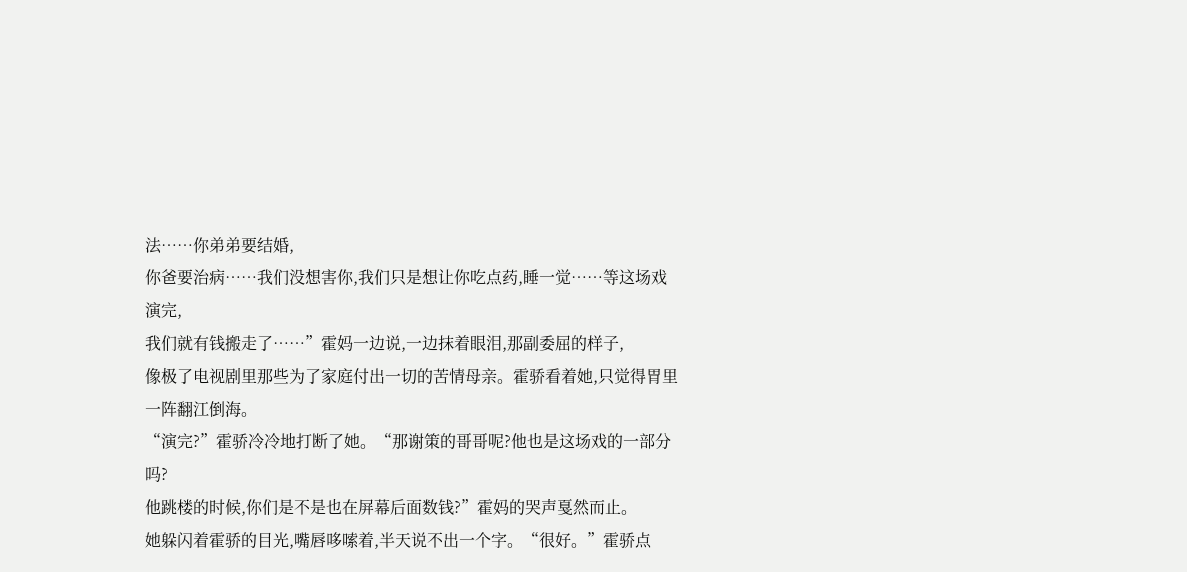法……你弟弟要结婚,
你爸要治病……我们没想害你,我们只是想让你吃点药,睡一觉……等这场戏演完,
我们就有钱搬走了……”霍妈一边说,一边抹着眼泪,那副委屈的样子,
像极了电视剧里那些为了家庭付出一切的苦情母亲。霍骄看着她,只觉得胃里一阵翻江倒海。
“演完?”霍骄冷冷地打断了她。“那谢策的哥哥呢?他也是这场戏的一部分吗?
他跳楼的时候,你们是不是也在屏幕后面数钱?”霍妈的哭声戛然而止。
她躲闪着霍骄的目光,嘴唇哆嗦着,半天说不出一个字。“很好。”霍骄点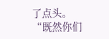了点头。
“既然你们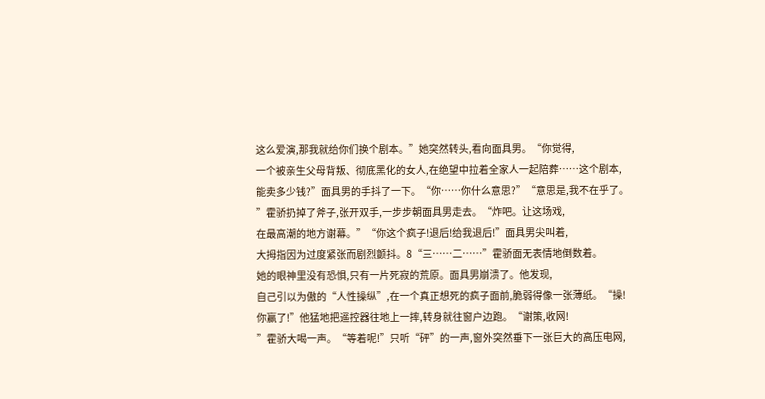这么爱演,那我就给你们换个剧本。”她突然转头,看向面具男。“你觉得,
一个被亲生父母背叛、彻底黑化的女人,在绝望中拉着全家人一起陪葬……这个剧本,
能卖多少钱?”面具男的手抖了一下。“你……你什么意思?”“意思是,我不在乎了。
”霍骄扔掉了斧子,张开双手,一步步朝面具男走去。“炸吧。让这场戏,
在最高潮的地方谢幕。”“你这个疯子!退后!给我退后!”面具男尖叫着,
大拇指因为过度紧张而剧烈颤抖。8“三……二……”霍骄面无表情地倒数着。
她的眼神里没有恐惧,只有一片死寂的荒原。面具男崩溃了。他发现,
自己引以为傲的“人性操纵”,在一个真正想死的疯子面前,脆弱得像一张薄纸。“操!
你赢了!”他猛地把遥控器往地上一摔,转身就往窗户边跑。“谢策,收网!
”霍骄大喝一声。“等着呢!”只听“砰”的一声,窗外突然垂下一张巨大的高压电网,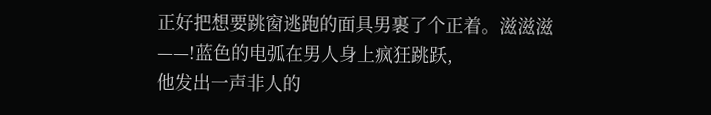正好把想要跳窗逃跑的面具男裹了个正着。滋滋滋——!蓝色的电弧在男人身上疯狂跳跃,
他发出一声非人的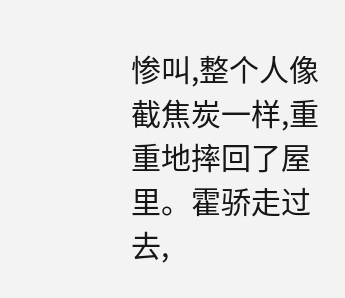惨叫,整个人像截焦炭一样,重重地摔回了屋里。霍骄走过去,